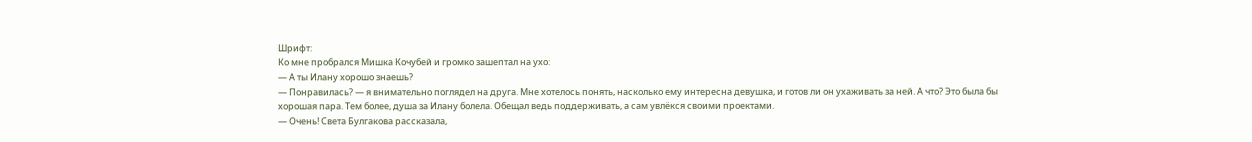Шрифт:
Ко мне пробрался Мишка Кочубей и громко зашептал на ухо:
— А ты Илану хорошо знаешь?
— Понравилась? — я внимательно поглядел на друга. Мне хотелось понять, насколько ему интересна девушка, и готов ли он ухаживать за ней. А что? Это была бы хорошая пара. Тем более, душа за Илану болела. Обещал ведь поддерживать, а сам увлёкся своими проектами.
— Очень! Света Булгакова рассказала,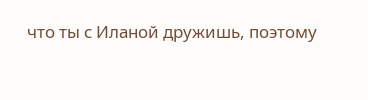что ты с Иланой дружишь, поэтому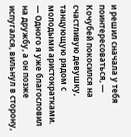и решил сначала у тебя поинтересоваться, — Кочубей покосился на счастливую девушку, танцующую рядом с молодыми аристократками.
— Одного я уже благословил на дружбу, а он позже испугался, вильнул в сторону,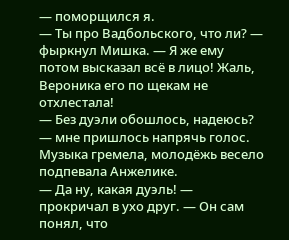— поморщился я.
— Ты про Вадбольского, что ли? — фыркнул Мишка. — Я же ему потом высказал всё в лицо! Жаль, Вероника его по щекам не отхлестала!
— Без дуэли обошлось, надеюсь? — мне пришлось напрячь голос. Музыка гремела, молодёжь весело подпевала Анжелике.
— Да ну, какая дуэль! — прокричал в ухо друг. — Он сам понял, что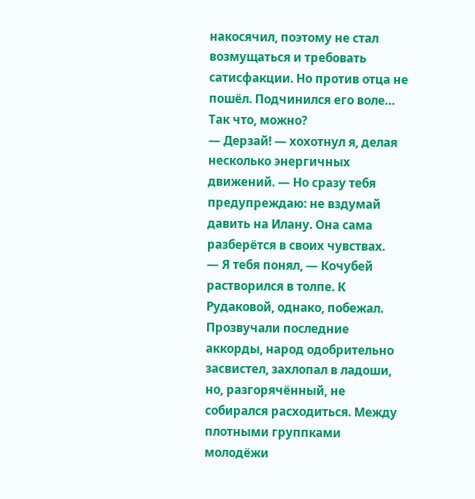накосячил, поэтому не стал возмущаться и требовать сатисфакции. Но против отца не пошёл. Подчинился его воле… Так что, можно?
— Дерзай! — хохотнул я, делая несколько энергичных движений. — Но сразу тебя предупреждаю: не вздумай давить на Илану. Она сама разберётся в своих чувствах.
— Я тебя понял, — Кочубей растворился в толпе. К Рудаковой, однако, побежал.
Прозвучали последние аккорды, народ одобрительно засвистел, захлопал в ладоши, но, разгорячённый, не собирался расходиться. Между плотными группками молодёжи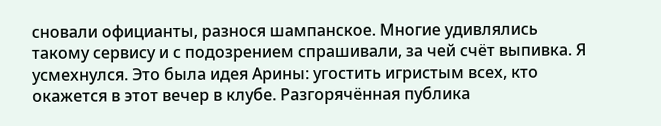сновали официанты, разнося шампанское. Многие удивлялись такому сервису и с подозрением спрашивали, за чей счёт выпивка. Я усмехнулся. Это была идея Арины: угостить игристым всех, кто окажется в этот вечер в клубе. Разгорячённая публика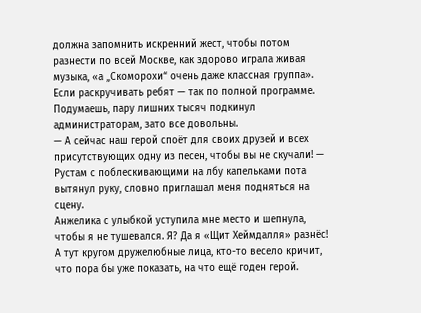должна запомнить искренний жест, чтобы потом разнести по всей Москве, как здорово играла живая музыка, «а „Скоморохи“ очень даже классная группа». Если раскручивать ребят — так по полной программе. Подумаешь, пару лишних тысяч подкинул администраторам, зато все довольны.
— А сейчас наш герой споёт для своих друзей и всех присутствующих одну из песен, чтобы вы не скучали! — Рустам с поблескивающими на лбу капельками пота вытянул руку, словно приглашал меня подняться на сцену.
Анжелика с улыбкой уступила мне место и шепнула, чтобы я не тушевался. Я? Да я «Щит Хеймдалля» разнёс! А тут кругом дружелюбные лица, кто-то весело кричит, что пора бы уже показать, на что ещё годен герой.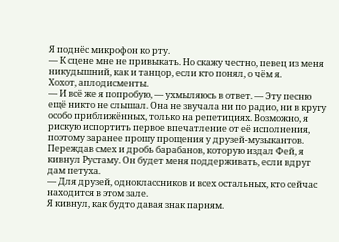Я поднёс микрофон ко рту.
— К сцене мне не привыкать. Но скажу честно, певец из меня никудышний, как и танцор, если кто понял, о чём я.
Хохот, аплодисменты.
— И всё же я попробую, — ухмыляюсь в ответ. — Эту песню ещё никто не слышал. Она не звучала ни по радио, ни в кругу особо приближённых, только на репетициях. Возможно, я рискую испортить первое впечатление от её исполнения, поэтому заранее прошу прощения у друзей-музыкантов.
Переждав смех и дробь барабанов, которую издал Фей, я кивнул Рустаму. Он будет меня поддерживать, если вдруг дам петуха.
— Для друзей, одноклассников и всех остальных, кто сейчас находится в этом зале.
Я кивнул, как будто давая знак парням.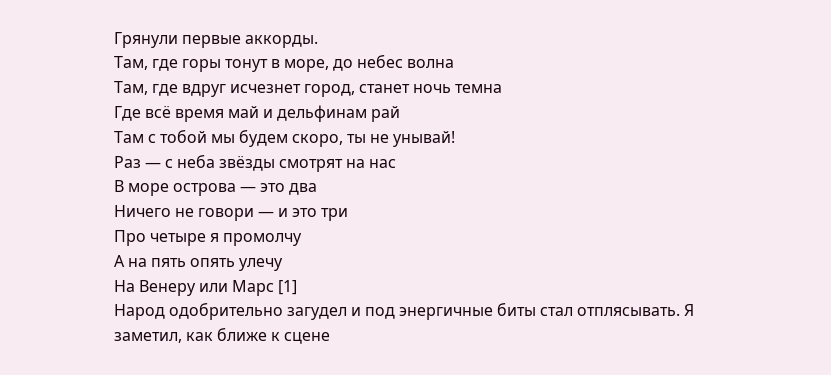Грянули первые аккорды.
Там, где горы тонут в море, до небес волна
Там, где вдруг исчезнет город, станет ночь темна
Где всё время май и дельфинам рай
Там с тобой мы будем скоро, ты не унывай!
Раз — с неба звёзды смотрят на нас
В море острова — это два
Ничего не говори — и это три
Про четыре я промолчу
А на пять опять улечу
На Венеру или Марс [1]
Народ одобрительно загудел и под энергичные биты стал отплясывать. Я заметил, как ближе к сцене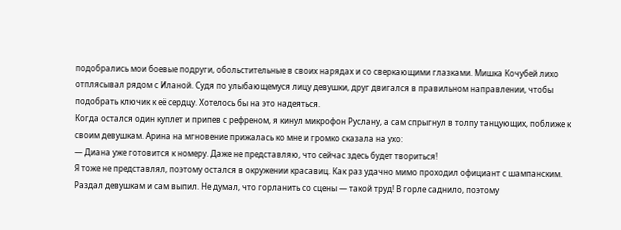подобрались мои боевые подруги, обольстительные в своих нарядах и со сверкающими глазками. Мишка Кочубей лихо отплясывал рядом с Иланой. Судя по улыбающемуся лицу девушки, друг двигался в правильном направлении, чтобы подобрать ключик к её сердцу. Хотелось бы на это надеяться.
Когда остался один куплет и припев с рефреном, я кинул микрофон Руслану, а сам спрыгнул в толпу танцующих, поближе к своим девушкам. Арина на мгновение прижалась ко мне и громко сказала на ухо:
— Диана уже готовится к номеру. Даже не представляю, что сейчас здесь будет твориться!
Я тоже не представлял, поэтому остался в окружении красавиц. Как раз удачно мимо проходил официант с шампанским. Раздал девушкам и сам выпил. Не думал, что горланить со сцены — такой труд! В горле саднило, поэтому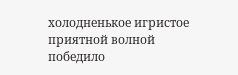холодненькое игристое приятной волной победило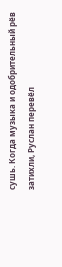сушь. Когда музыка и одобрительный рёв затихли, Руслан перевёл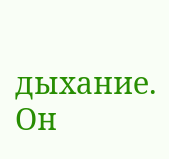дыхание. Он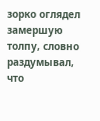зорко оглядел замершую толпу, словно раздумывал, что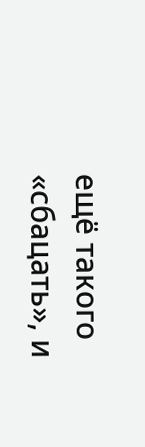ещё такого «сбацать», и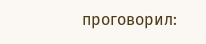проговорил: